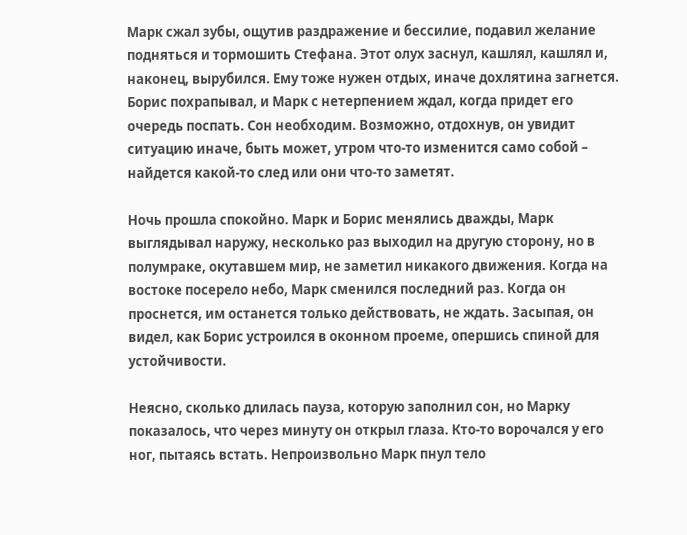Марк сжал зубы, ощутив раздражение и бессилие, подавил желание подняться и тормошить Стефана. Этот олух заснул, кашлял, кашлял и, наконец, вырубился. Ему тоже нужен отдых, иначе дохлятина загнется. Борис похрапывал, и Марк с нетерпением ждал, когда придет его очередь поспать. Сон необходим. Возможно, отдохнув, он увидит ситуацию иначе, быть может, утром что-то изменится само собой – найдется какой-то след или они что-то заметят.

Ночь прошла спокойно. Марк и Борис менялись дважды, Марк выглядывал наружу, несколько раз выходил на другую сторону, но в полумраке, окутавшем мир, не заметил никакого движения. Когда на востоке посерело небо, Марк сменился последний раз. Когда он проснется, им останется только действовать, не ждать. Засыпая, он видел, как Борис устроился в оконном проеме, опершись спиной для устойчивости.

Неясно, сколько длилась пауза, которую заполнил сон, но Марку показалось, что через минуту он открыл глаза. Кто-то ворочался у его ног, пытаясь встать. Непроизвольно Марк пнул тело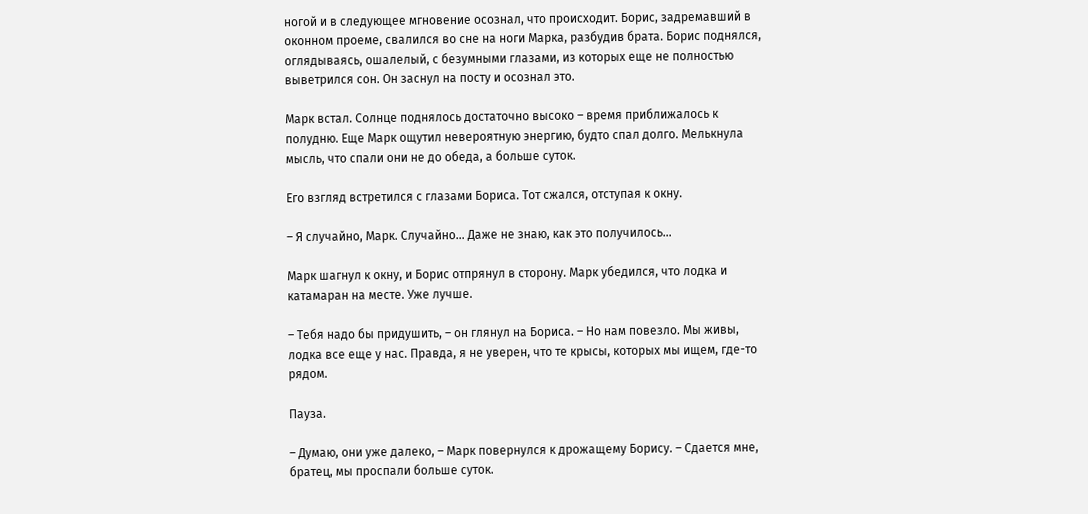ногой и в следующее мгновение осознал, что происходит. Борис, задремавший в оконном проеме, свалился во сне на ноги Марка, разбудив брата. Борис поднялся, оглядываясь, ошалелый, с безумными глазами, из которых еще не полностью выветрился сон. Он заснул на посту и осознал это.

Марк встал. Солнце поднялось достаточно высоко – время приближалось к полудню. Еще Марк ощутил невероятную энергию, будто спал долго. Мелькнула мысль, что спали они не до обеда, а больше суток.

Его взгляд встретился с глазами Бориса. Тот сжался, отступая к окну.

– Я случайно, Марк. Случайно… Даже не знаю, как это получилось…

Марк шагнул к окну, и Борис отпрянул в сторону. Марк убедился, что лодка и катамаран на месте. Уже лучше.

– Тебя надо бы придушить, – он глянул на Бориса. – Но нам повезло. Мы живы, лодка все еще у нас. Правда, я не уверен, что те крысы, которых мы ищем, где-то рядом.

Пауза.

– Думаю, они уже далеко, – Марк повернулся к дрожащему Борису. – Сдается мне, братец, мы проспали больше суток.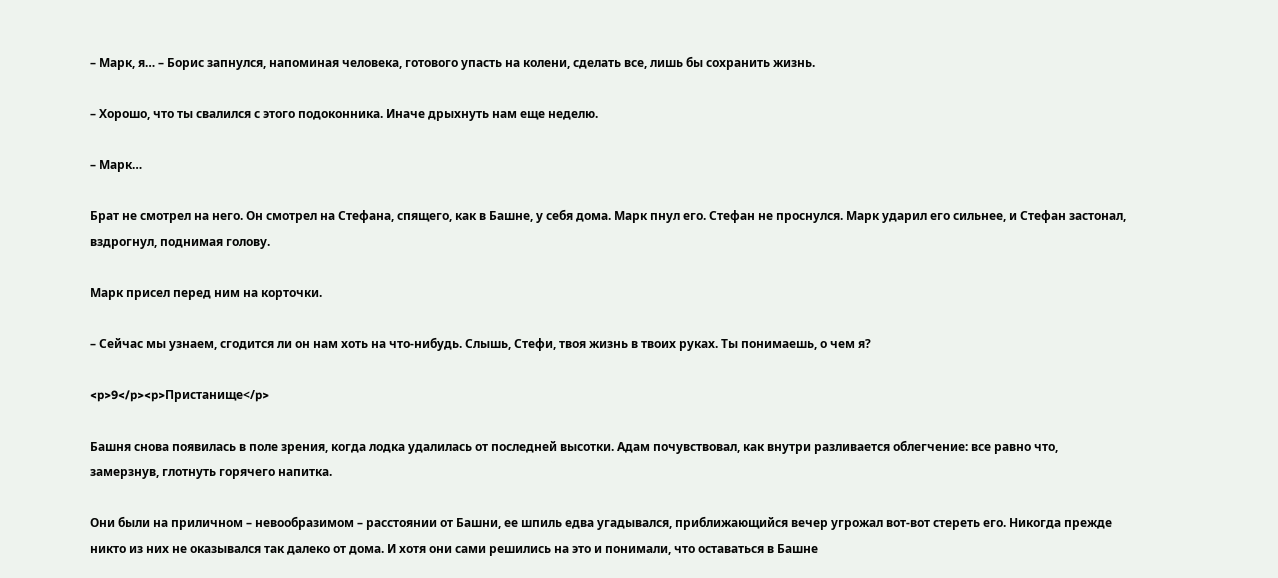– Марк, я… – Борис запнулся, напоминая человека, готового упасть на колени, сделать все, лишь бы сохранить жизнь.

– Хорошо, что ты свалился с этого подоконника. Иначе дрыхнуть нам еще неделю.

– Марк…

Брат не смотрел на него. Он смотрел на Стефана, спящего, как в Башне, у себя дома. Марк пнул его. Стефан не проснулся. Марк ударил его сильнее, и Стефан застонал, вздрогнул, поднимая голову.

Марк присел перед ним на корточки.

– Сейчас мы узнаем, сгодится ли он нам хоть на что-нибудь. Слышь, Стефи, твоя жизнь в твоих руках. Ты понимаешь, о чем я?

<p>9</p><p>Пристанище</p>

Башня снова появилась в поле зрения, когда лодка удалилась от последней высотки. Адам почувствовал, как внутри разливается облегчение: все равно что, замерзнув, глотнуть горячего напитка.

Они были на приличном – невообразимом – расстоянии от Башни, ее шпиль едва угадывался, приближающийся вечер угрожал вот-вот стереть его. Никогда прежде никто из них не оказывался так далеко от дома. И хотя они сами решились на это и понимали, что оставаться в Башне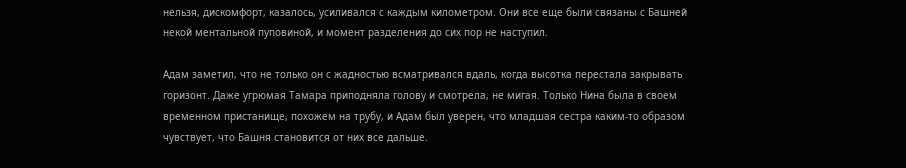нельзя, дискомфорт, казалось, усиливался с каждым километром. Они все еще были связаны с Башней некой ментальной пуповиной, и момент разделения до сих пор не наступил.

Адам заметил, что не только он с жадностью всматривался вдаль, когда высотка перестала закрывать горизонт. Даже угрюмая Тамара приподняла голову и смотрела, не мигая. Только Нина была в своем временном пристанище, похожем на трубу, и Адам был уверен, что младшая сестра каким-то образом чувствует, что Башня становится от них все дальше.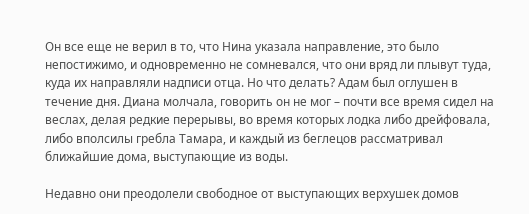Он все еще не верил в то, что Нина указала направление, это было непостижимо, и одновременно не сомневался, что они вряд ли плывут туда, куда их направляли надписи отца. Но что делать? Адам был оглушен в течение дня. Диана молчала, говорить он не мог – почти все время сидел на веслах, делая редкие перерывы, во время которых лодка либо дрейфовала, либо вполсилы гребла Тамара, и каждый из беглецов рассматривал ближайшие дома, выступающие из воды.

Недавно они преодолели свободное от выступающих верхушек домов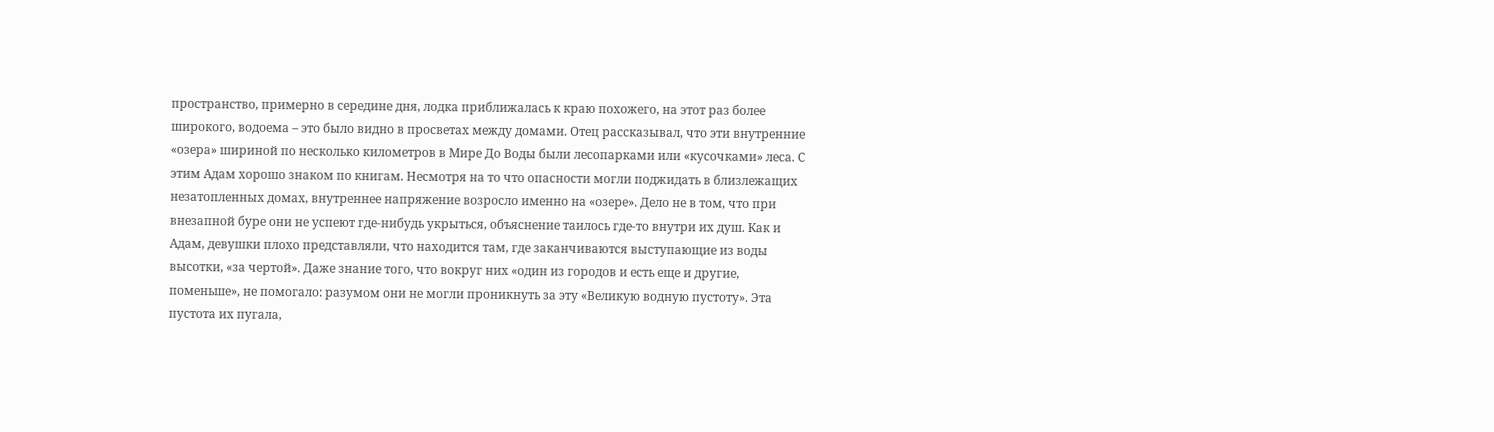пространство, примерно в середине дня, лодка приближалась к краю похожего, на этот раз более широкого, водоема – это было видно в просветах между домами. Отец рассказывал, что эти внутренние «озера» шириной по несколько километров в Мире До Воды были лесопарками или «кусочками» леса. С этим Адам хорошо знаком по книгам. Несмотря на то что опасности могли поджидать в близлежащих незатопленных домах, внутреннее напряжение возросло именно на «озере». Дело не в том, что при внезапной буре они не успеют где-нибудь укрыться, объяснение таилось где-то внутри их душ. Как и Адам, девушки плохо представляли, что находится там, где заканчиваются выступающие из воды высотки, «за чертой». Даже знание того, что вокруг них «один из городов и есть еще и другие, поменьше», не помогало: разумом они не могли проникнуть за эту «Великую водную пустоту». Эта пустота их пугала,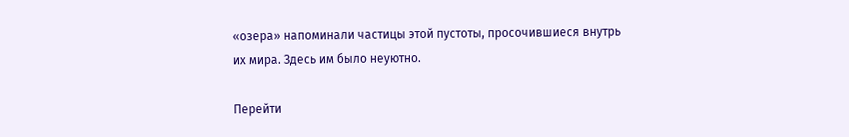«озера» напоминали частицы этой пустоты, просочившиеся внутрь их мира. Здесь им было неуютно.

Перейти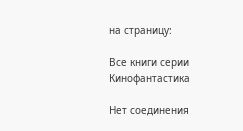на страницу:

Все книги серии Кинофантастика

Нет соединения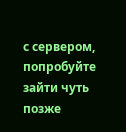с сервером, попробуйте зайти чуть позже